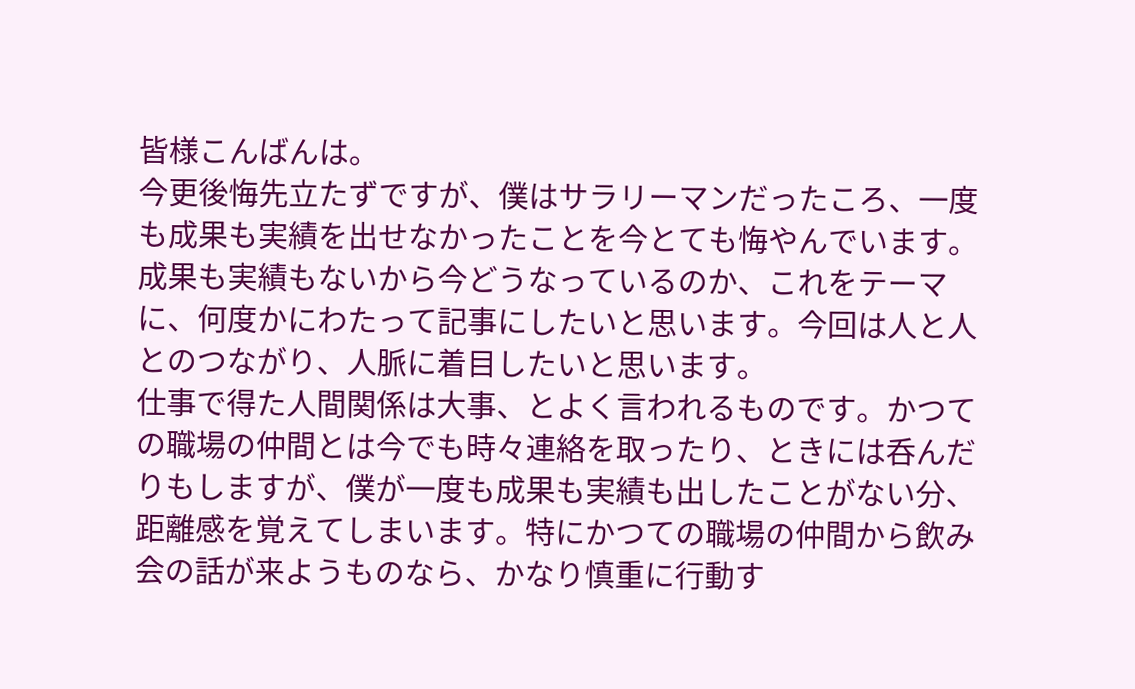皆様こんばんは。
今更後悔先立たずですが、僕はサラリーマンだったころ、一度も成果も実績を出せなかったことを今とても悔やんでいます。成果も実績もないから今どうなっているのか、これをテーマに、何度かにわたって記事にしたいと思います。今回は人と人とのつながり、人脈に着目したいと思います。
仕事で得た人間関係は大事、とよく言われるものです。かつての職場の仲間とは今でも時々連絡を取ったり、ときには呑んだりもしますが、僕が一度も成果も実績も出したことがない分、距離感を覚えてしまいます。特にかつての職場の仲間から飲み会の話が来ようものなら、かなり慎重に行動す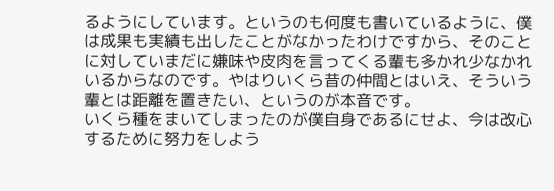るようにしています。というのも何度も書いているように、僕は成果も実績も出したことがなかったわけですから、そのことに対していまだに嫌味や皮肉を言ってくる輩も多かれ少なかれいるからなのです。やはりいくら昔の仲間とはいえ、そういう輩とは距離を置きたい、というのが本音です。
いくら種をまいてしまったのが僕自身であるにせよ、今は改心するために努力をしよう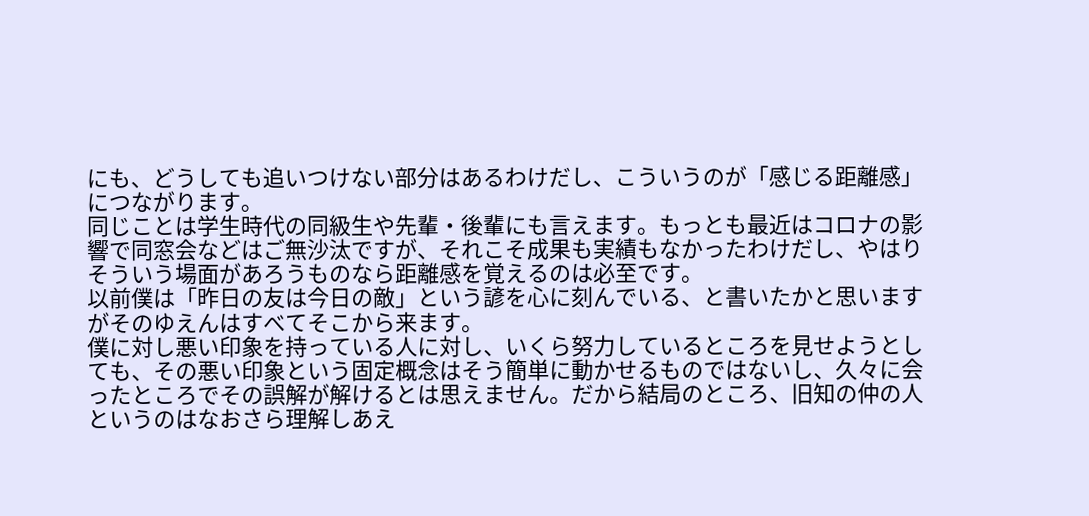にも、どうしても追いつけない部分はあるわけだし、こういうのが「感じる距離感」につながります。
同じことは学生時代の同級生や先輩・後輩にも言えます。もっとも最近はコロナの影響で同窓会などはご無沙汰ですが、それこそ成果も実績もなかったわけだし、やはりそういう場面があろうものなら距離感を覚えるのは必至です。
以前僕は「昨日の友は今日の敵」という諺を心に刻んでいる、と書いたかと思いますがそのゆえんはすべてそこから来ます。
僕に対し悪い印象を持っている人に対し、いくら努力しているところを見せようとしても、その悪い印象という固定概念はそう簡単に動かせるものではないし、久々に会ったところでその誤解が解けるとは思えません。だから結局のところ、旧知の仲の人というのはなおさら理解しあえ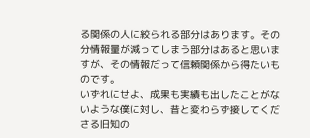る関係の人に絞られる部分はあります。その分情報量が減ってしまう部分はあると思いますが、その情報だって信頼関係から得たいものです。
いずれにせよ、成果も実績も出したことがないような僕に対し、昔と変わらず接してくださる旧知の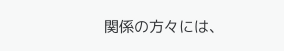関係の方々には、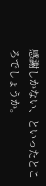感謝しかない、といったところでしょうか。